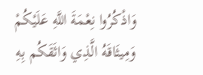وَاذْكُرُوا نِعْمَةَ اللَّهِ عَلَيْكُمْ وَمِيثَاقَهُ الَّذِي وَاثَقَكُم بِهِ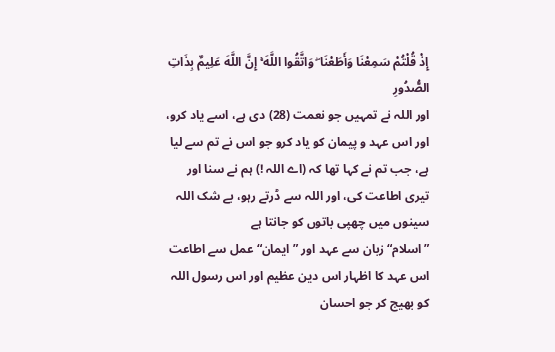إِذْ قُلْتُمْ سَمِعْنَا وَأَطَعْنَا ۖ وَاتَّقُوا اللَّهَ ۚ إِنَّ اللَّهَ عَلِيمٌ بِذَاتِ الصُّدُورِ
اور اللہ نے تمہیں جو نعمت (28) دی ہے، اسے یاد کرو، اور اس عہد و پیمان کو یاد کرو جو اس نے تم سے لیا ہے، جب تم نے کہا تھا کہ (اے اللہ !) ہم نے سنا اور تیری اطاعت کی، اور اللہ سے ڈرتے رہو، بے شک اللہ سینوں میں چھپی باتوں کو جانتا ہے
”اسلام“ زبان سے عہد اور ”ایمان“ عمل سے اطاعت اس عہد کا اظہار اس دین عظیم اور اس رسول اللہ کو بھیج کر جو احسان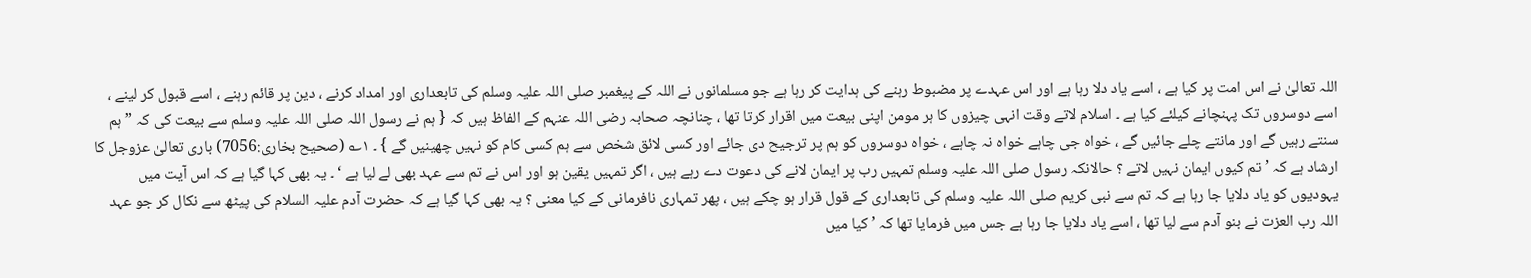اللہ تعالیٰ نے اس امت پر کیا ہے ، اسے یاد دلا رہا ہے اور اس عہدے پر مضبوط رہنے کی ہدایت کر رہا ہے جو مسلمانوں نے اللہ کے پیغمبر صلی اللہ علیہ وسلم کی تابعداری اور امداد کرنے ، دین پر قائم رہنے ، اسے قبول کر لینے ، اسے دوسروں تک پہنچانے کیلئے کیا ہے ۔ اسلام لاتے وقت انہی چیزوں کا ہر مومن اپنی بیعت میں اقرار کرتا تھا ، چنانچہ صحابہ رضی اللہ عنہم کے الفاظ ہیں کہ { ہم نے رسول اللہ صلی اللہ علیہ وسلم سے بیعت کی کہ ” ہم سنتے رہیں گے اور مانتے چلے جائیں گے ، خواہ جی چاہے خواہ نہ چاہے ، خواہ دوسروں کو ہم پر ترجیح دی جائے اور کسی لائق شخص سے ہم کسی کام کو نہیں چھینیں گے } ۔ ۱؎ (صحیح بخاری:7056) باری تعالیٰ عزوجل کا ارشاد ہے کہ ’ تم کیوں ایمان نہیں لاتے ؟ حالانکہ رسول صلی اللہ علیہ وسلم تمہیں رب پر ایمان لانے کی دعوت دے رہے ہیں ، اگر تمہیں یقین ہو اور اس نے تم سے عہد بھی لے لیا ہے ‘ ۔ یہ بھی کہا گیا ہے کہ اس آیت میں یہودیوں کو یاد دلایا جا رہا ہے کہ تم سے نبی کریم صلی اللہ علیہ وسلم کی تابعداری کے قول قرار ہو چکے ہیں ، پھر تمہاری نافرمانی کے کیا معنی ؟ یہ بھی کہا گیا ہے کہ حضرت آدم علیہ السلام کی پیٹھ سے نکال کر جو عہد اللہ رب العزت نے بنو آدم سے لیا تھا ، اسے یاد دلایا جا رہا ہے جس میں فرمایا تھا کہ ’ کیا میں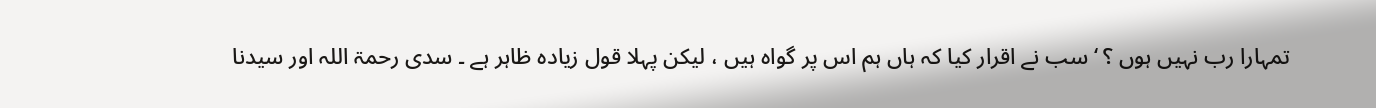تمہارا رب نہیں ہوں ؟ ‘ سب نے اقرار کیا کہ ہاں ہم اس پر گواہ ہیں ، لیکن پہلا قول زیادہ ظاہر ہے ۔ سدی رحمۃ اللہ اور سیدنا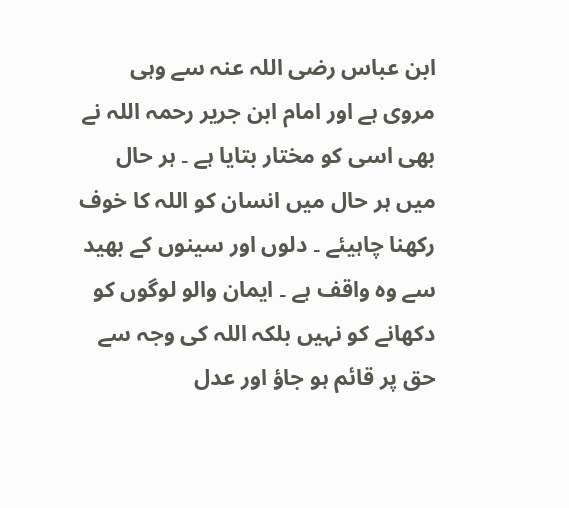ابن عباس رضی اللہ عنہ سے وہی مروی ہے اور امام ابن جریر رحمہ اللہ نے بھی اسی کو مختار بتایا ہے ۔ ہر حال میں ہر حال میں انسان کو اللہ کا خوف رکھنا چاہیئے ۔ دلوں اور سینوں کے بھید سے وہ واقف ہے ۔ ایمان والو لوگوں کو دکھانے کو نہیں بلکہ اللہ کی وجہ سے حق پر قائم ہو جاؤ اور عدل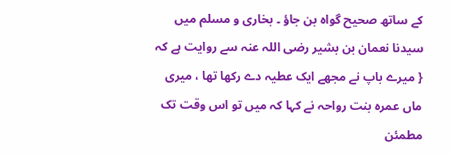کے ساتھ صحیح گواہ بن جاؤ ۔ بخاری و مسلم میں سیدنا نعمان بن بشیر رضی اللہ عنہ سے روایت ہے کہ { میرے باپ نے مجھے ایک عطیہ دے رکھا تھا ، میری ماں عمرہ بنت رواحہ نے کہا کہ میں تو اس وقت تک مطمئن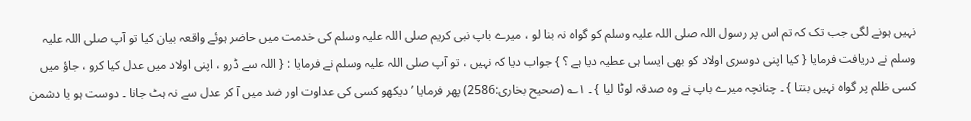نہیں ہونے لگی جب تک کہ تم اس پر رسول اللہ صلی اللہ علیہ وسلم کو گواہ نہ بنا لو ، میرے باپ نبی کریم صلی اللہ علیہ وسلم کی خدمت میں حاضر ہوئے واقعہ بیان کیا تو آپ صلی اللہ علیہ وسلم نے دریافت فرمایا { کیا اپنی دوسری اولاد کو بھی ایسا ہی عطیہ دیا ہے ؟ } جواب دیا کہ نہیں ، تو آپ صلی اللہ علیہ وسلم نے فرمایا : { اللہ سے ڈرو ، اپنی اولاد میں عدل کیا کرو ، جاؤ میں کسی ظلم پر گواہ نہیں بنتا } ۔ چنانچہ میرے باپ نے وہ صدقہ لوٹا لیا } ۔ ۱؎ (صحیح بخاری:2586) پھر فرمایا ’ دیکھو کسی کی عداوت اور ضد میں آ کر عدل سے نہ ہٹ جانا ۔ دوست ہو یا دشمن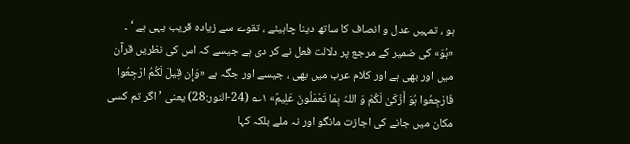ہو ، تمہیں عدل و انصاف کا ساتھ دینا چاہیئے ، تقوے سے زیادہ قریب یہی ہے ‘ ۔ «ہُوَ» کی ضمیر کے مرجع پر دلالت فعل نے کر دی ہے جیسے کہ اس کی نظریں قرآن میں اور بھی ہے اور کلام عرب میں بھی ، جیسے اور جگہ ہے «وَإِن قِیلَ لَکُمُ ارْجِعُوا فَارْجِعُوا ہُوَ أَزْکَیٰ لَکُمْ وَ اللہُ بِمَا تَعْمَلُونَ عَلِیمٌ» ۱؎ (24-النور:28) یعنی ’ اگر تم کسی مکان میں جانے کی اجازت مانگو اور نہ ملے بلکہ کہا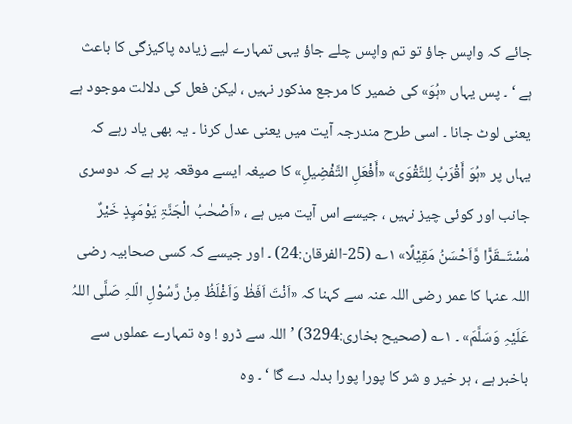جائے کہ واپس جاؤ تو تم واپس چلے جاؤ یہی تمہارے لیے زیادہ پاکیزگی کا باعث ہے ‘ ۔ پس یہاں «ہُوَ» کی ضمیر کا مرجع مذکور نہیں ، لیکن فعل کی دلالت موجود ہے یعنی لوٹ جانا ۔ اسی طرح مندرجہ آیت میں یعنی عدل کرنا ۔ یہ بھی یاد رہے کہ یہاں پر «ہُوَ أَقْرَبُ لِلتَّقْوَی» «أَفْعَلِ التَّفْضِیلِ» کا صیغہ ایسے موقعہ پر ہے کہ دوسری جانب اور کوئی چیز نہیں ، جیسے اس آیت میں ہے ، «اَصْحٰبُ الْجَنَّۃِ یَوْمَیِٕذٍ خَیْرٌ مٰسْتَــقَرًّا وَّاَحْسَنُ مَقِیْلًا» ۱؎ (25-الفرقان:24) ۔ اور جیسے کہ کسی صحابیہ رضی اللہ عنہا کا عمر رضی اللہ عنہ سے کہنا کہ «اَنْتَ اَفَظٰ وَاَغْلَظُ مِنْ رَّسُوْلِ الّلہِ صَلَّی اللہُ عَلَیْہِ وَسَلَّمَ» ۔ ۱؎ (صحیح بخاری:3294) ’ اللہ سے ڈرو ! وہ تمہارے عملوں سے باخبر ہے ، ہر خیر و شر کا پورا پورا بدلہ دے گا ‘ ۔ وہ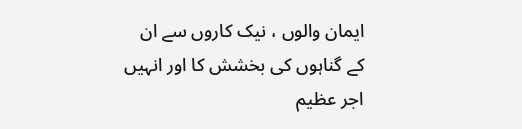ایمان والوں ، نیک کاروں سے ان کے گناہوں کی بخشش کا اور انہیں اجر عظیم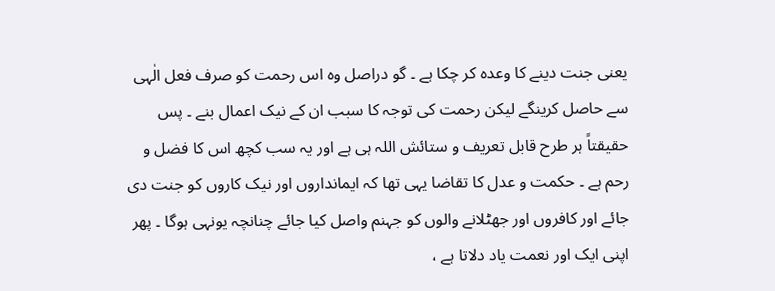یعنی جنت دینے کا وعدہ کر چکا ہے ۔ گو دراصل وہ اس رحمت کو صرف فعل الٰہی سے حاصل کرینگے لیکن رحمت کی توجہ کا سبب ان کے نیک اعمال بنے ۔ پس حقیقتاً ہر طرح قابل تعریف و ستائش اللہ ہی ہے اور یہ سب کچھ اس کا فضل و رحم ہے ۔ حکمت و عدل کا تقاضا یہی تھا کہ ایمانداروں اور نیک کاروں کو جنت دی جائے اور کافروں اور جھٹلانے والوں کو جہنم واصل کیا جائے چنانچہ یونہی ہوگا ۔ پھر اپنی ایک اور نعمت یاد دلاتا ہے ،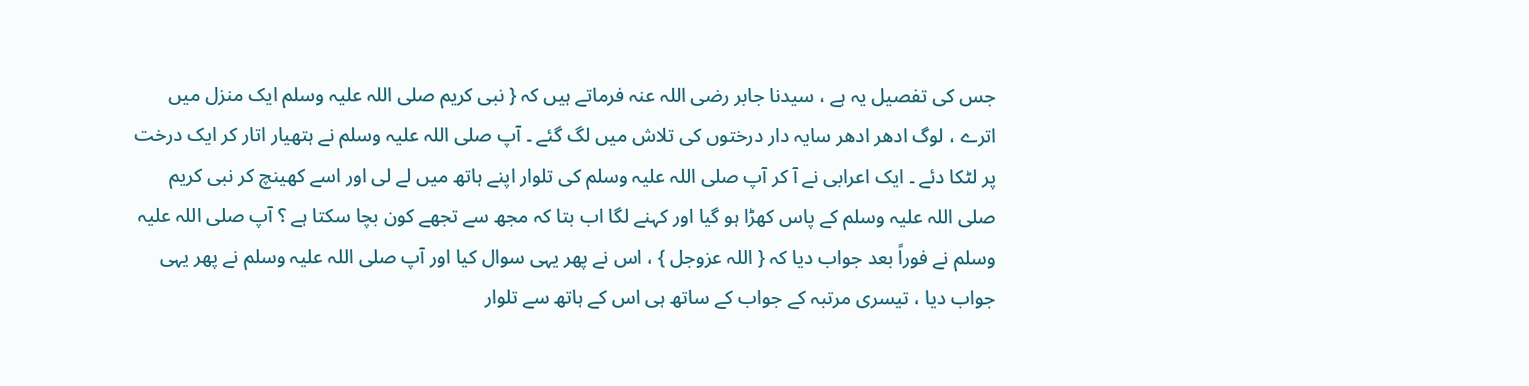جس کی تفصیل یہ ہے ، سیدنا جابر رضی اللہ عنہ فرماتے ہیں کہ { نبی کریم صلی اللہ علیہ وسلم ایک منزل میں اترے ، لوگ ادھر ادھر سایہ دار درختوں کی تلاش میں لگ گئے ۔ آپ صلی اللہ علیہ وسلم نے ہتھیار اتار کر ایک درخت پر لٹکا دئے ۔ ایک اعرابی نے آ کر آپ صلی اللہ علیہ وسلم کی تلوار اپنے ہاتھ میں لے لی اور اسے کھینچ کر نبی کریم صلی اللہ علیہ وسلم کے پاس کھڑا ہو گیا اور کہنے لگا اب بتا کہ مجھ سے تجھے کون بچا سکتا ہے ؟ آپ صلی اللہ علیہ وسلم نے فوراً بعد جواب دیا کہ { اللہ عزوجل } ، اس نے پھر یہی سوال کیا اور آپ صلی اللہ علیہ وسلم نے پھر یہی جواب دیا ، تیسری مرتبہ کے جواب کے ساتھ ہی اس کے ہاتھ سے تلوار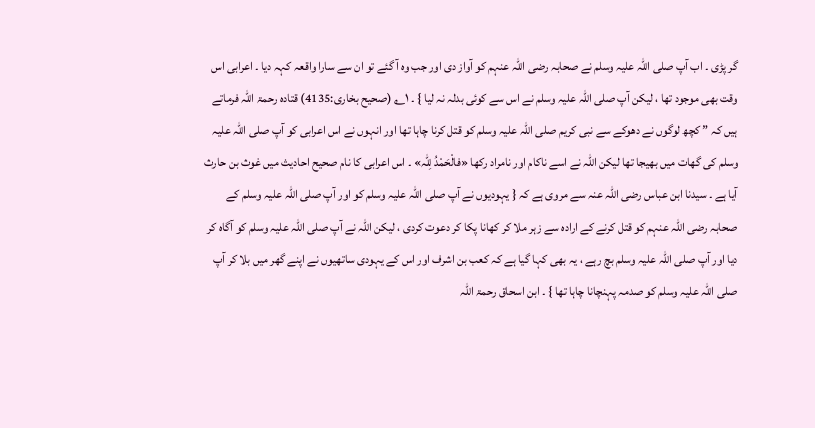گر پڑی ۔ اب آپ صلی اللہ علیہ وسلم نے صحابہ رضی اللہ عنہم کو آواز دی اور جب وہ آ گئے تو ان سے سارا واقعہ کہہ دیا ۔ اعرابی اس وقت بھی موجود تھا ، لیکن آپ صلی اللہ علیہ وسلم نے اس سے کوئی بدلہ نہ لیا } ۔ ۱؎ (صحیح بخاری:4135) قتادہ رحمۃ اللہ فرماتے ہیں کہ ” کچھ لوگوں نے دھوکے سے نبی کریم صلی اللہ علیہ وسلم کو قتل کرنا چاہا تھا اور انہوں نے اس اعرابی کو آپ صلی اللہ علیہ وسلم کی گھات میں بھیجا تھا لیکن اللہ نے اسے ناکام اور نامراد رکھا «فالْحَمْدُ لِلّٰہ» ۔ اس اعرابی کا نام صحیح احادیث میں غوث بن حارث آیا ہے ۔ سیدنا ابن عباس رضی اللہ عنہ سے مروی ہے کہ { یہودیوں نے آپ صلی اللہ علیہ وسلم کو اور آپ صلی اللہ علیہ وسلم کے صحابہ رضی اللہ عنہم کو قتل کرنے کے ارادہ سے زہر ملا کر کھانا پکا کر دعوت کردی ، لیکن اللہ نے آپ صلی اللہ علیہ وسلم کو آگاہ کر دیا اور آپ صلی اللہ علیہ وسلم بچ رہے ، یہ بھی کہا گیا ہے کہ کعب بن اشرف اور اس کے یہودی ساتھیوں نے اپنے گھر میں بلا کر آپ صلی اللہ علیہ وسلم کو صدمہ پہنچانا چاہا تھا } ۔ ابن اسحاق رحمۃ اللہ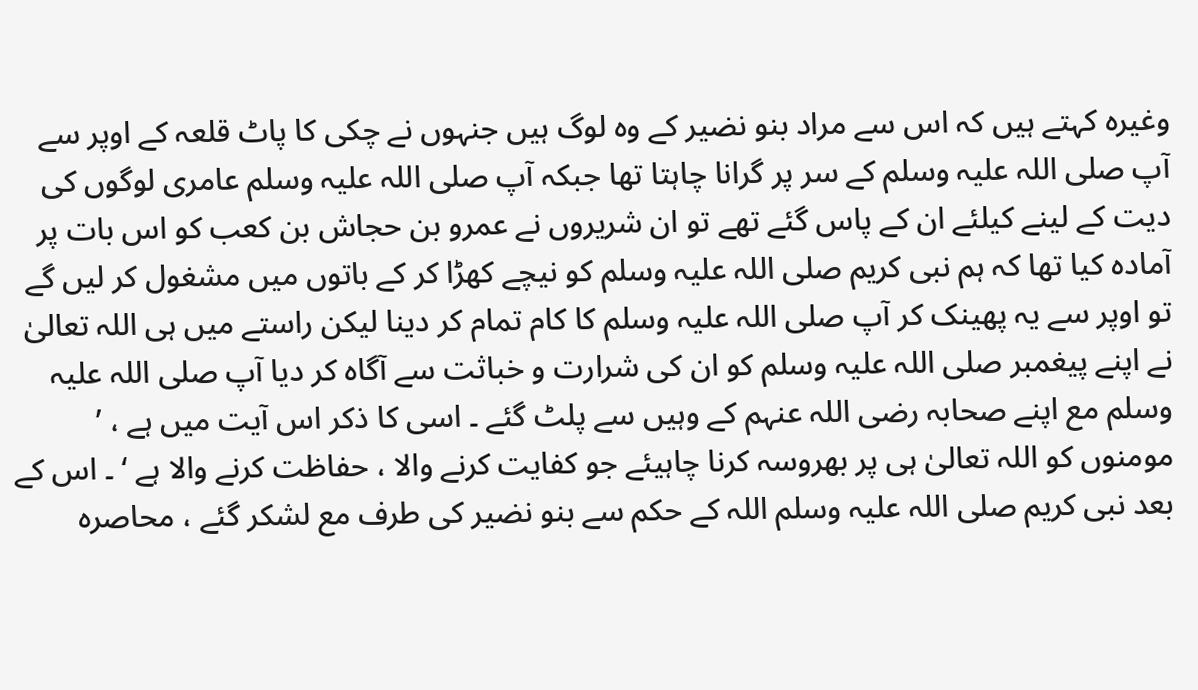وغیرہ کہتے ہیں کہ اس سے مراد بنو نضیر کے وہ لوگ ہیں جنہوں نے چکی کا پاٹ قلعہ کے اوپر سے آپ صلی اللہ علیہ وسلم کے سر پر گرانا چاہتا تھا جبکہ آپ صلی اللہ علیہ وسلم عامری لوگوں کی دیت کے لینے کیلئے ان کے پاس گئے تھے تو ان شریروں نے عمرو بن حجاش بن کعب کو اس بات پر آمادہ کیا تھا کہ ہم نبی کریم صلی اللہ علیہ وسلم کو نیچے کھڑا کر کے باتوں میں مشغول کر لیں گے تو اوپر سے یہ پھینک کر آپ صلی اللہ علیہ وسلم کا کام تمام کر دینا لیکن راستے میں ہی اللہ تعالیٰ نے اپنے پیغمبر صلی اللہ علیہ وسلم کو ان کی شرارت و خباثت سے آگاہ کر دیا آپ صلی اللہ علیہ وسلم مع اپنے صحابہ رضی اللہ عنہم کے وہیں سے پلٹ گئے ۔ اسی کا ذکر اس آیت میں ہے ، ’ مومنوں کو اللہ تعالیٰ ہی پر بھروسہ کرنا چاہیئے جو کفایت کرنے والا ، حفاظت کرنے والا ہے ‘ ۔ اس کے بعد نبی کریم صلی اللہ علیہ وسلم اللہ کے حکم سے بنو نضیر کی طرف مع لشکر گئے ، محاصرہ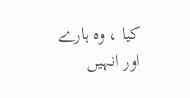کیا ، وہ ہارے اور انہیں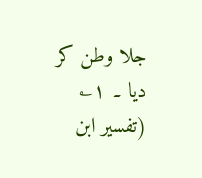جلا وطن کر دیا ۔ ۱؎ (تفسیر ابن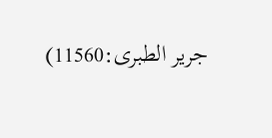جریر الطبری:11560)